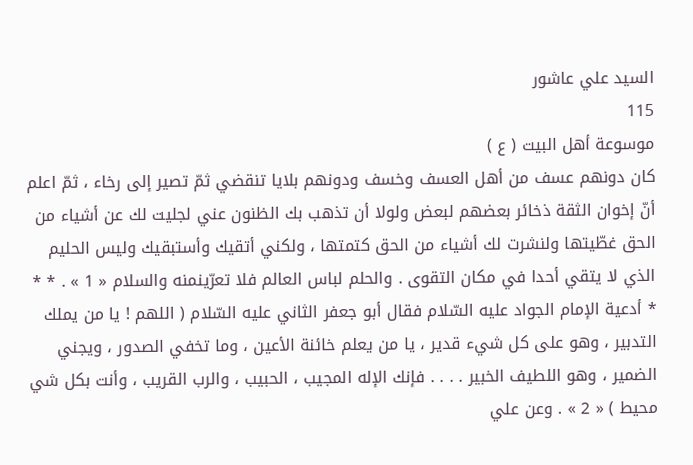السيد علي عاشور
115
موسوعة أهل البيت ( ع )
كان دونهم عسف من أهل العسف وخسف ودونهم بلايا تنقضي ثمّ تصير إلى رخاء ، ثمّ اعلم أنّ إخوان الثقة ذخائر بعضهم لبعض ولولا أن تذهب بك الظنون عني لجليت لك عن أشياء من الحق غطّيتها ولنشرت لك أشياء من الحق كتمتها ، ولكني أتقيك وأستبقيك وليس الحليم الذي لا يتقي أحدا في مكان التقوى . والحلم لباس العالم فلا تعرّينمنه والسلام « 1 » . * * * أدعية الإمام الجواد عليه السّلام فقال أبو جعفر الثاني عليه السّلام ( اللهم ! يا من يملك التدبير ، وهو على كل شيء قدير ، يا من يعلم خائنة الأعين ، وما تخفي الصدور ، ويجني الضمير ، وهو اللطيف الخبير . . . . فإنك الإله المجيب ، الحبيب ، والرب القريب ، وأنت بكل شي محيط ) « 2 » . وعن علي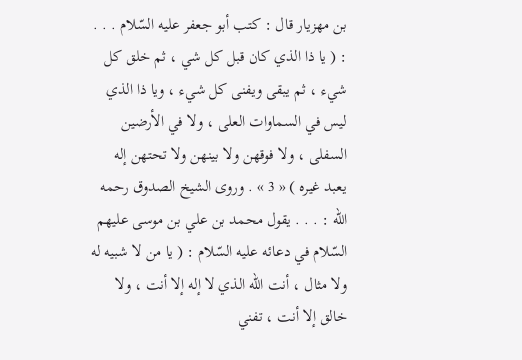بن مهزيار قال : كتب أبو جعفر عليه السّلام . . . : ( يا ذا الذي كان قبل كل شي ، ثم خلق كل شيء ، ثم يبقى ويفنى كل شيء ، ويا ذا الذي ليس في السماوات العلى ، ولا في الأرضين السفلى ، ولا فوقهن ولا بينهن ولا تحتهن إله يعبد غيره ) « 3 » . وروى الشيخ الصدوق رحمه الله : . . . يقول محمد بن علي بن موسى عليهم السّلام في دعائه عليه السّلام : ( يا من لا شبيه له ولا مثال ، أنت الله الذي لا إله إلا أنت ، ولا خالق إلا أنت ، تفني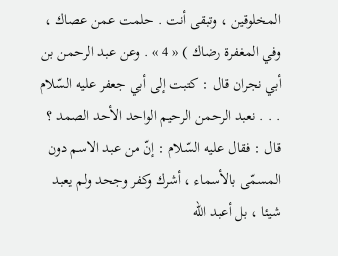المخلوقين ، وتبقى أنت . حلمت عمن عصاك ، وفي المغفرة رضاك ) « 4 » . وعن عبد الرحمن بن أبي نجران قال : كتبت إلى أبي جعفر عليه السّلام . . . نعبد الرحمن الرحيم الواحد الأحد الصمد ؟ قال : فقال عليه السّلام : إنّ من عبد الاسم دون المسمّى بالأسماء ، أشرك وكفر وجحد ولم يعبد شيئا ، بل أعبد الله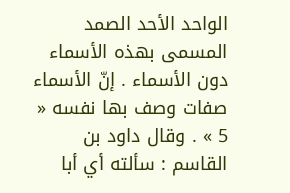الواحد الأحد الصمد المسمى بهذه الأسماء دون الأسماء . إنّ الأسماء صفات وصف بها نفسه « 5 » . وقال داود بن القاسم : سألته أي أبا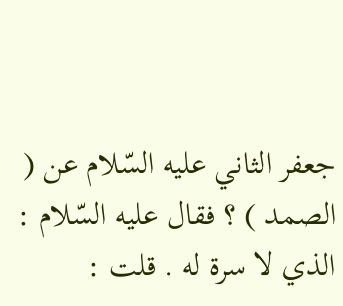جعفر الثاني عليه السّلام عن ( الصمد ) ؟ فقال عليه السّلام : الذي لا سرة له . قلت :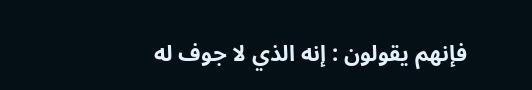فإنهم يقولون : إنه الذي لا جوف له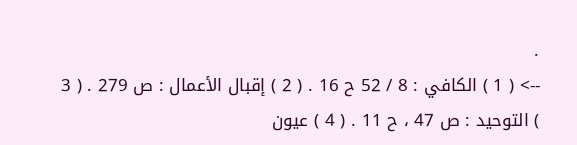.
--> ( 1 ) الكافي : 8 / 52 ح 16 . ( 2 ) إقبال الأعمال : ص 279 . ( 3 ) التوحيد : ص 47 ، ح 11 . ( 4 ) عيون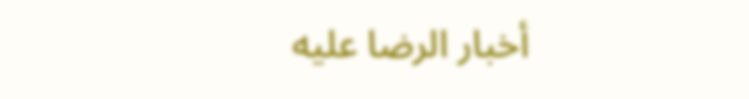أخبار الرضا عليه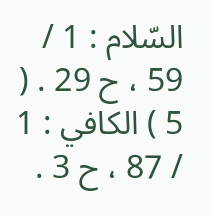السّلام : 1 / 59 ، ح 29 . ( 5 ) الكافي : 1 / 87 ، ح 3 .